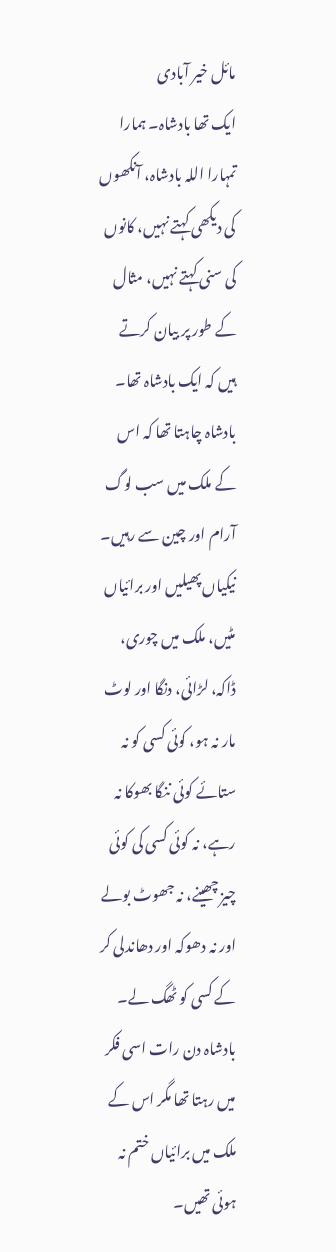مائل خیر آبادی
ایک تھا بادشاہ۔ ہمارا تمہارا اللہ بادشاہ، آنکھوں کی دیکھی کہتے نہیں، کانوں کی سنی کہتے نہیں، مثال کے طور پر بیان کرتے ہیں کہ ایک بادشاہ تھا۔ بادشاہ چاہتا تھا کہ اس کے ملک میں سب لوگ آرام اور چین سے رہیں۔ نیکیاں پھیلیں اور برائیاں مٹیں، ملک میں چوری، ڈاکہ، لڑائی، دنگا اور لوٹ مار نہ ہو، کوئی کسی کو نہ ستائے کوئی ننگا بھوکا نہ رہے، نہ کوئی کسی کی کوئی چیز چھینے، نہ جھوٹ بولے اور نہ دھوکہ اور دھاندلی کر کے کسی کو ٹھگ لے۔
بادشاہ دن رات اسی فکر میں رہتا تھا مگر اس کے ملک میں برائیاں ختم نہ ہوئی تھیں۔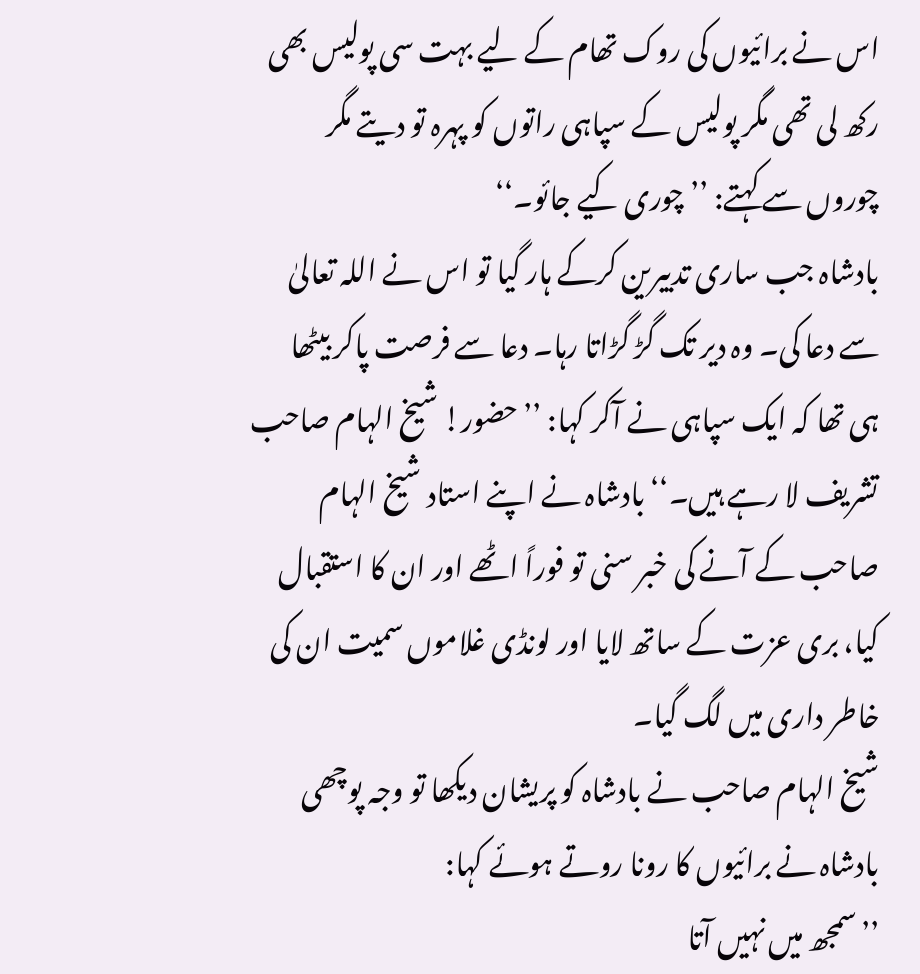اس نے برائیوں کی روک تھام کے لیے بہت سی پولیس بھی رکھ لی تھی مگر پولیس کے سپاہی راتوں کو پہرہ تو دیتے مگر چوروں سے کہتے: ’’چوری کیے جائو۔‘‘
بادشاہ جب ساری تدبیرین کرکے ہار گیا تو اس نے اللہ تعالیٰ سے دعا کی۔ وہ دیر تک گڑ گڑاتا رہا۔ دعا سے فرصت پاکر بیٹھا ہی تھا کہ ایک سپاہی نے آکر کہا: ’’حضور! شیخ الہام صاحب تشریف لا رہے ہیں۔‘‘ بادشاہ نے اپنے استاد شیخ الہام صاحب کے آنے کی خبر سنی تو فوراً اٹھے اور ان کا استقبال کیا، بری عزت کے ساتھ لایا اور لونڈی غلاموں سمیت ان کی خاطر داری میں لگ گیا۔
شیخ الہام صاحب نے بادشاہ کو پریشان دیکھا تو وجہ پوچھی بادشاہ نے برائیوں کا رونا روتے ہوئے کہا:
’’سمجھ میں نہیں آتا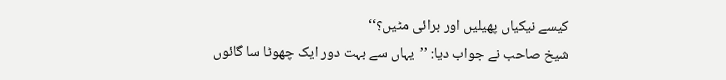کیسے نیکیاں پھیلیں اور برائی مٹیں؟‘‘
شیخ صاحب نے جواب دیا: ’’یہاں سے بہت دور ایک چھوٹا سا گائوں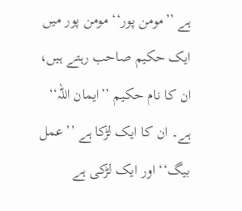ہے ’’مومن پور‘‘ مومن پور میں ایک حکیم صاحب رہتے ہیں، ان کا نام حکیم ’’ایمان اللہ‘‘ ہے۔ ان کا ایک لڑکا ہے ’’عمل بیگ‘‘ اور ایک لڑکی ہے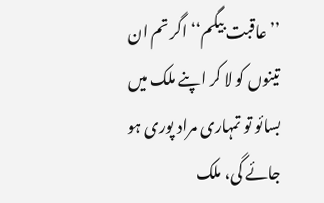’’عاقبت بیگم‘‘ اگر تم ان تینوں کو لا کر اپنے ملک میں بسائو تو تمہاری مراد پوری ہو جائے گی، ملک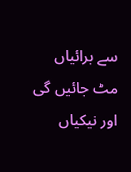سے برائیاں مٹ جائیں گی اور نیکیاں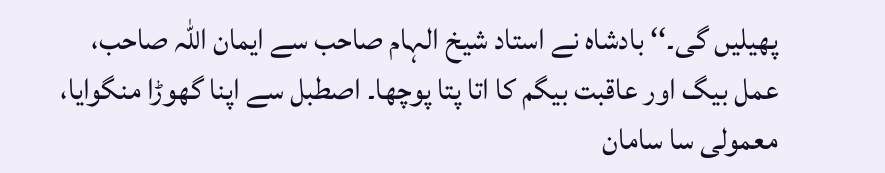پھیلیں گی۔‘‘ بادشاہ نے استاد شیخ الہام صاحب سے ایمان اللہ صاحب، عمل بیگ اور عاقبت بیگم کا اتا پتا پوچھا۔ اصطبل سے اپنا گھوڑا منگوایا، معمولی سا سامان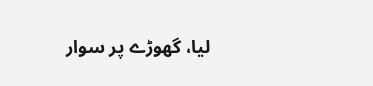لیا، گھوڑے پر سوار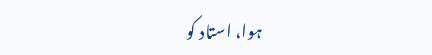ہوا، استاد کو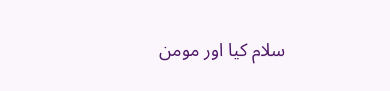سلام کیا اور مومن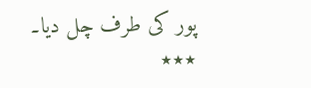پور کی طرف چل دیا۔
٭٭٭